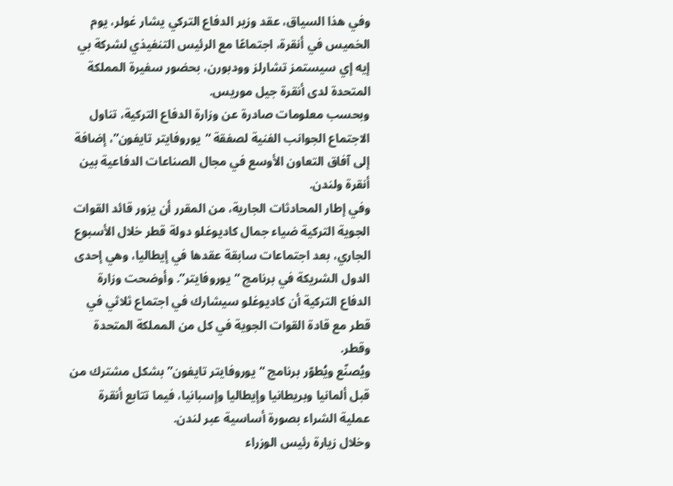وفي هذا السياق، عقد وزير الدفاع التركي يشار غولر، يوم الخميس في أنقرة، اجتماعًا مع الرئيس التنفيذي لشركة بي إيه إي سيستمز تشارلز وودبورن، بحضور سفيرة المملكة المتحدة لدى أنقرة جيل موريس.
وبحسب معلومات صادرة عن وزارة الدفاع التركية، تناول الاجتماع الجوانب الفنية لصفقة “يوروفايتر تايفون”، إضافة إلى آفاق التعاون الأوسع في مجال الصناعات الدفاعية بين أنقرة ولندن.
وفي إطار المحادثات الجارية، من المقرر أن يزور قائد القوات الجوية التركية ضياء جمال كاديوغلو دولة قطر خلال الأسبوع الجاري، بعد اجتماعات سابقة عقدها في إيطاليا، وهي إحدى الدول الشريكة في برنامج “يوروفايتر”. وأوضحت وزارة الدفاع التركية أن كاديوغلو سيشارك في اجتماع ثلاثي في قطر مع قادة القوات الجوية في كل من المملكة المتحدة وقطر.
ويُصنّع ويُطوّر برنامج “يوروفايتر تايفون” بشكل مشترك من قبل ألمانيا وبريطانيا وإيطاليا وإسبانيا، فيما تتابع أنقرة عملية الشراء بصورة أساسية عبر لندن.
وخلال زيارة رئيس الوزراء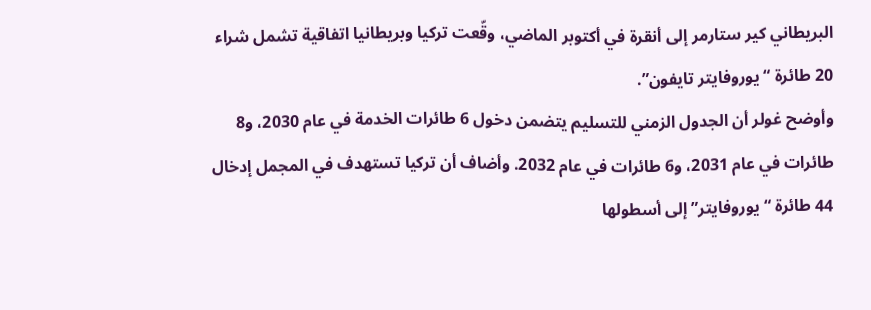البريطاني كير ستارمر إلى أنقرة في أكتوبر الماضي، وقّعت تركيا وبريطانيا اتفاقية تشمل شراء 20 طائرة “يوروفايتر تايفون”.
وأوضح غولر أن الجدول الزمني للتسليم يتضمن دخول 6 طائرات الخدمة في عام 2030، و8 طائرات في عام 2031، و6 طائرات في عام 2032. وأضاف أن تركيا تستهدف في المجمل إدخال 44 طائرة “يوروفايتر” إلى أسطولها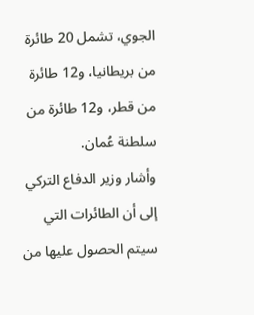الجوي، تشمل 20 طائرة من بريطانيا، و12 طائرة من قطر، و12 طائرة من سلطنة عُمان.
وأشار وزير الدفاع التركي إلى أن الطائرات التي سيتم الحصول عليها من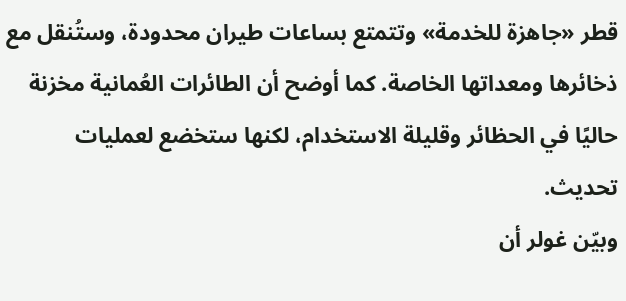قطر «جاهزة للخدمة» وتتمتع بساعات طيران محدودة، وستُنقل مع ذخائرها ومعداتها الخاصة. كما أوضح أن الطائرات العُمانية مخزنة حاليًا في الحظائر وقليلة الاستخدام، لكنها ستخضع لعمليات تحديث.
وبيّن غولر أن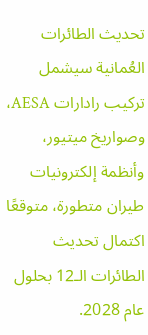تحديث الطائرات العُمانية سيشمل تركيب رادارات AESA، وصواريخ ميتيور، وأنظمة إلكترونيات طيران متطورة، متوقعًا اكتمال تحديث الطائرات الـ12 بحلول عام 2028.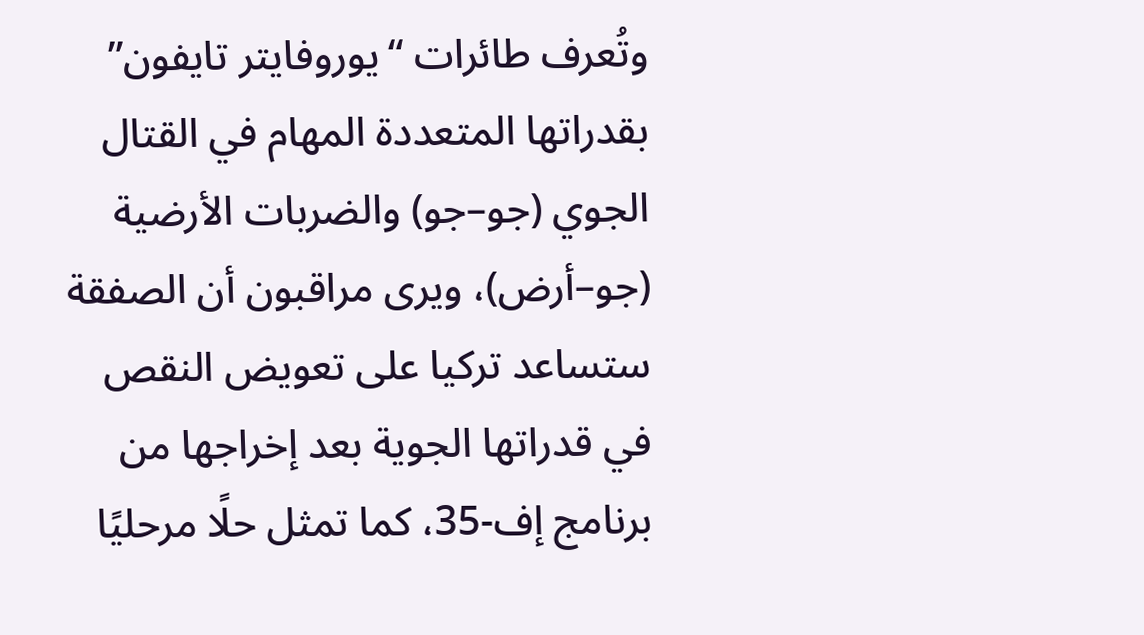وتُعرف طائرات “يوروفايتر تايفون” بقدراتها المتعددة المهام في القتال الجوي (جو–جو) والضربات الأرضية (جو–أرض)، ويرى مراقبون أن الصفقة ستساعد تركيا على تعويض النقص في قدراتها الجوية بعد إخراجها من برنامج إف-35، كما تمثل حلًا مرحليًا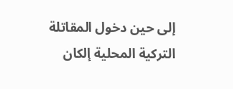إلى حين دخول المقاتلة التركية المحلية إلكان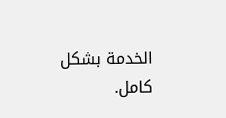الخدمة بشكل كامل.